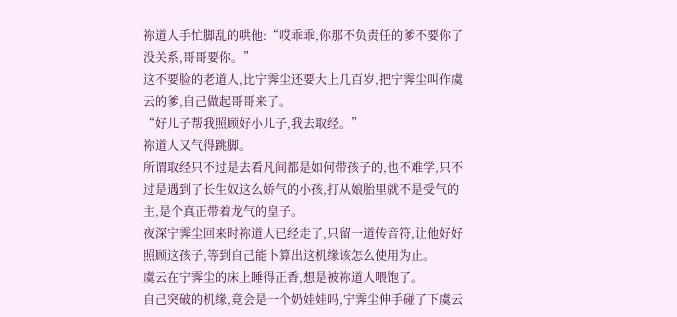祢道人手忙脚乱的哄他:“哎乖乖,你那不负责任的爹不要你了没关系,哥哥要你。”
这不要脸的老道人,比宁霁尘还要大上几百岁,把宁霁尘叫作虞云的爹,自己做起哥哥来了。
“好儿子帮我照顾好小儿子,我去取经。”
祢道人又气得跳脚。
所谓取经只不过是去看凡间都是如何带孩子的,也不难学,只不过是遇到了长生奴这么娇气的小孩,打从娘胎里就不是受气的主,是个真正带着龙气的皇子。
夜深宁霁尘回来时祢道人已经走了,只留一道传音符,让他好好照顾这孩子,等到自己能卜算出这机缘该怎么使用为止。
虞云在宁霁尘的床上睡得正香,想是被祢道人喂饱了。
自己突破的机缘,竟会是一个奶娃娃吗,宁霁尘伸手碰了下虞云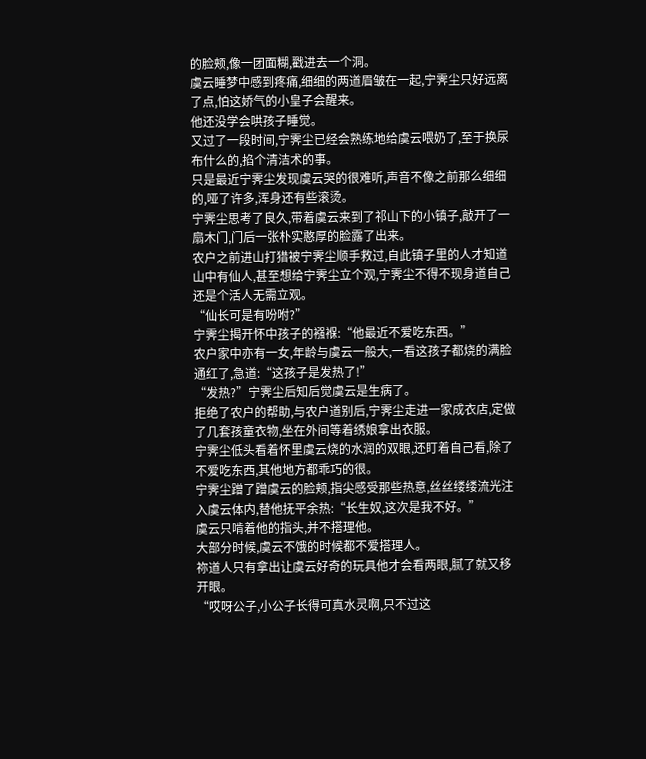的脸颊,像一团面糊,戳进去一个洞。
虞云睡梦中感到疼痛,细细的两道眉皱在一起,宁霁尘只好远离了点,怕这娇气的小皇子会醒来。
他还没学会哄孩子睡觉。
又过了一段时间,宁霁尘已经会熟练地给虞云喂奶了,至于换尿布什么的,掐个清洁术的事。
只是最近宁霁尘发现虞云哭的很难听,声音不像之前那么细细的,哑了许多,浑身还有些滚烫。
宁霁尘思考了良久,带着虞云来到了祁山下的小镇子,敲开了一扇木门,门后一张朴实憨厚的脸露了出来。
农户之前进山打猎被宁霁尘顺手救过,自此镇子里的人才知道山中有仙人,甚至想给宁霁尘立个观,宁霁尘不得不现身道自己还是个活人无需立观。
“仙长可是有吩咐?”
宁霁尘揭开怀中孩子的襁褓:“他最近不爱吃东西。”
农户家中亦有一女,年龄与虞云一般大,一看这孩子都烧的满脸通红了,急道:“这孩子是发热了!”
“发热?”宁霁尘后知后觉虞云是生病了。
拒绝了农户的帮助,与农户道别后,宁霁尘走进一家成衣店,定做了几套孩童衣物,坐在外间等着绣娘拿出衣服。
宁霁尘低头看着怀里虞云烧的水润的双眼,还盯着自己看,除了不爱吃东西,其他地方都乖巧的很。
宁霁尘蹭了蹭虞云的脸颊,指尖感受那些热意,丝丝缕缕流光注入虞云体内,替他抚平余热:“长生奴,这次是我不好。”
虞云只啃着他的指头,并不搭理他。
大部分时候,虞云不饿的时候都不爱搭理人。
祢道人只有拿出让虞云好奇的玩具他才会看两眼,腻了就又移开眼。
“哎呀公子,小公子长得可真水灵啊,只不过这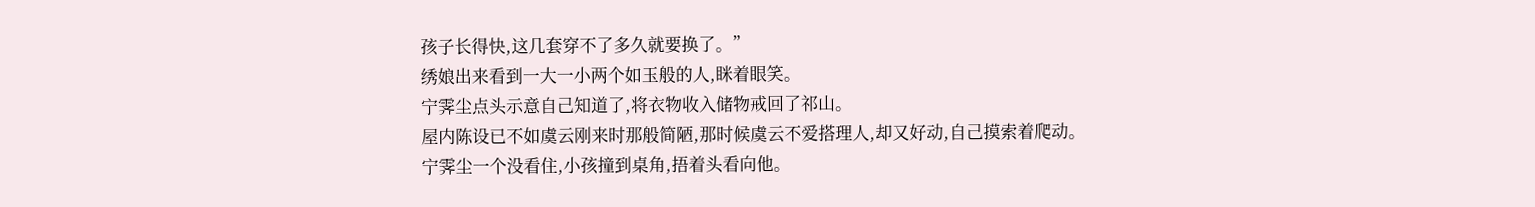孩子长得快,这几套穿不了多久就要换了。”
绣娘出来看到一大一小两个如玉般的人,眯着眼笑。
宁霁尘点头示意自己知道了,将衣物收入储物戒回了祁山。
屋内陈设已不如虞云刚来时那般简陋,那时候虞云不爱搭理人,却又好动,自己摸索着爬动。
宁霁尘一个没看住,小孩撞到桌角,捂着头看向他。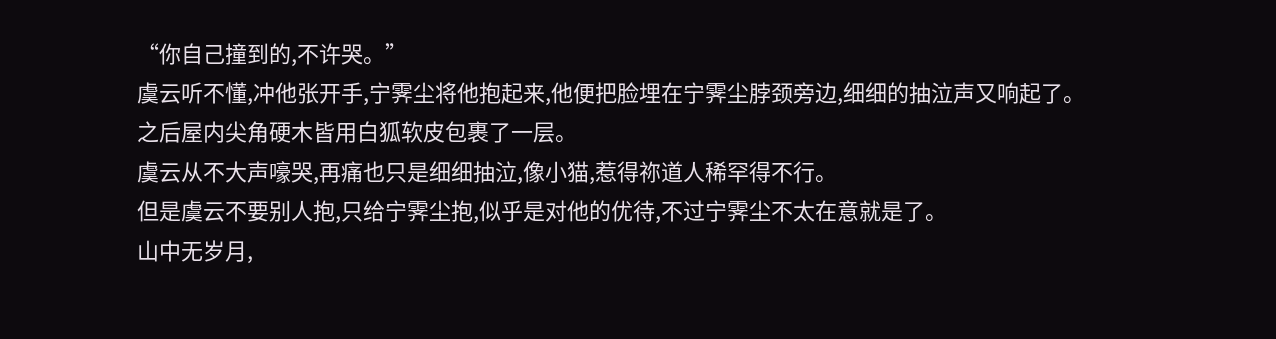“你自己撞到的,不许哭。”
虞云听不懂,冲他张开手,宁霁尘将他抱起来,他便把脸埋在宁霁尘脖颈旁边,细细的抽泣声又响起了。
之后屋内尖角硬木皆用白狐软皮包裹了一层。
虞云从不大声嚎哭,再痛也只是细细抽泣,像小猫,惹得祢道人稀罕得不行。
但是虞云不要别人抱,只给宁霁尘抱,似乎是对他的优待,不过宁霁尘不太在意就是了。
山中无岁月,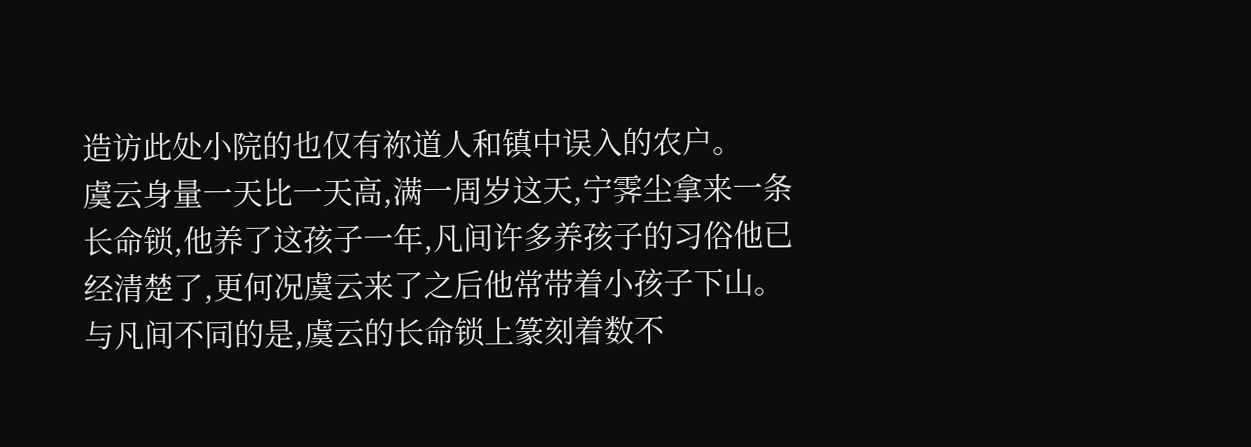造访此处小院的也仅有祢道人和镇中误入的农户。
虞云身量一天比一天高,满一周岁这天,宁霁尘拿来一条长命锁,他养了这孩子一年,凡间许多养孩子的习俗他已经清楚了,更何况虞云来了之后他常带着小孩子下山。
与凡间不同的是,虞云的长命锁上篆刻着数不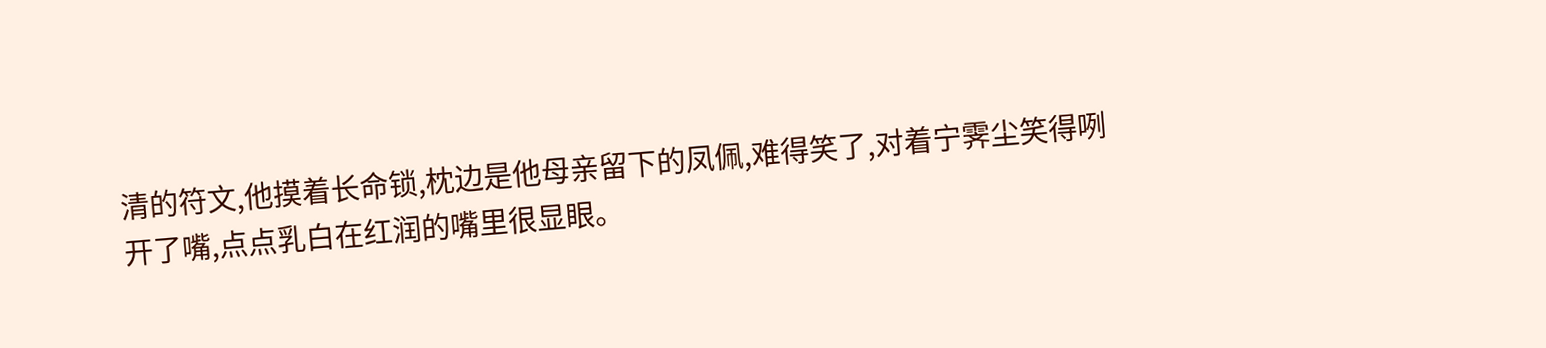清的符文,他摸着长命锁,枕边是他母亲留下的凤佩,难得笑了,对着宁霁尘笑得咧开了嘴,点点乳白在红润的嘴里很显眼。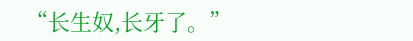“长生奴,长牙了。”